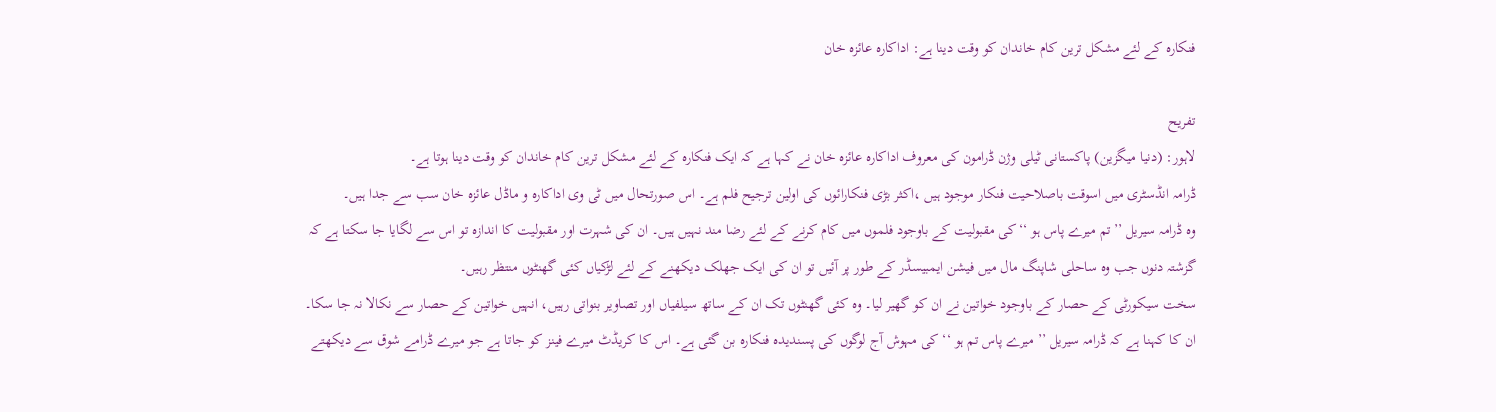فنکارہ کے لئے مشکل ترین کام خاندان کو وقت دینا ہے: اداکارہ عائزہ خان

تفریح
لاہور: (دنیا میگزین) پاکستانی ٹیلی وژن ڈرامون کی معروف اداکارہ عائزہ خان نے کہا ہے کہ ایک فنکارہ کے لئے مشکل ترین کام خاندان کو وقت دینا ہوتا ہے۔
ڈرامہ انڈسٹری میں اسوقت باصلاحیت فنکار موجود ہیں ،اکثر بڑی فنکارائوں کی اولین ترجیح فلم ہے۔ اس صورتحال میں ٹی وی اداکارہ و ماڈل عائزہ خان سب سے جدا ہیں۔
وہ ڈرامہ سیریل ’’تم میرے پاس ہو ‘‘کی مقبولیت کے باوجود فلموں میں کام کرنے کے لئے رضا مند نہیں ہیں۔ ان کی شہرت اور مقبولیت کا اندازہ تو اس سے لگایا جا سکتا ہے کہ گزشتہ دنوں جب وہ ساحلی شاپنگ مال میں فیشن ایمبیسڈر کے طور پر آئیں تو ان کی ایک جھلک دیکھنے کے لئے لڑکیاں کئی گھنٹوں منتظر رہیں۔
سخت سیکورٹی کے حصار کے باوجود خواتین نے ان کو گھیر لیا۔ وہ کئی گھنٹوں تک ان کے ساتھ سیلفیاں اور تصاویر بنواتی رہیں، انہیں خواتین کے حصار سے نکالا نہ جا سکا۔ ان کا کہنا ہے کہ ڈرامہ سیریل ’’ میرے پاس تم ہو ‘‘ کی مہوش آج لوگوں کی پسندیدہ فنکارہ بن گئی ہے۔ اس کا کریڈٹ میرے فینز کو جاتا ہے جو میرے ڈرامے شوق سے دیکھتے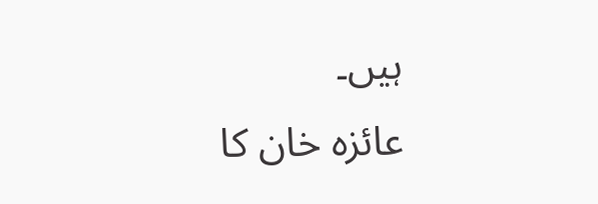ہیں۔
عائزہ خان کا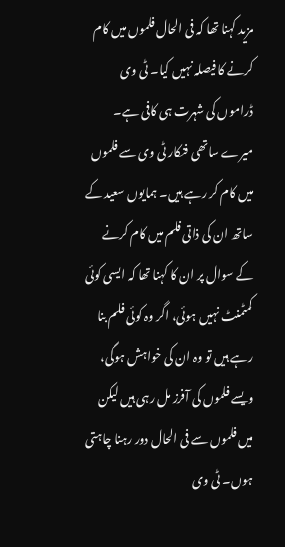مزید کہنا تھا کہ فی الحال فلموں میں کام کرنے کا فیصلہ نہیں کیا۔ ٹی وی ڈراموں کی شہرت ہی کافی ہے۔ میرے ساتھی فنکار ٹی وی سے فلموں میں کام کر رہے ہیں۔ ہمایوں سعید کے ساتھ ان کی ذاتی فلم میں کام کرنے کے سوال پر ان کا کہنا تھا کہ ایسی کوئی کمٹمنٹ نہیں ہوئی، اگر وہ کوئی فلم بنا رہے ہیں تو وہ ان کی خواہش ہوگی، ویسے فلموں کی آفرز مل رہی ہیں لیکن میں فلموں سے فی الحال دور رہنا چاہتی ہوں۔ ٹی وی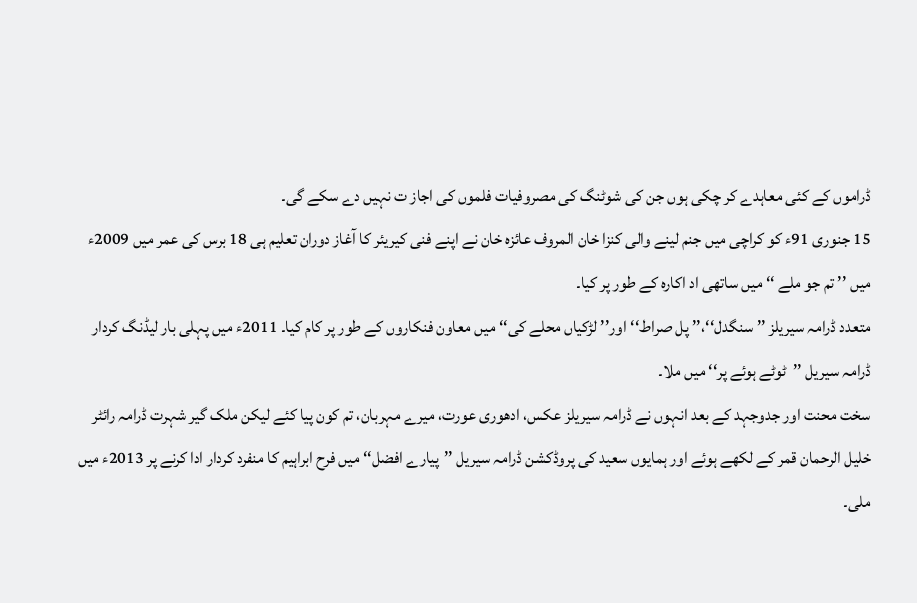ڈراموں کے کئی معاہدے کر چکی ہوں جن کی شوٹنگ کی مصروفیات فلموں کی اجاز ت نہیں دے سکے گی۔
15 جنوری 91ء کو کراچی میں جنم لینے والی کنزا خان المروف عائزہ خان نے اپنے فنی کیریئر کا آغاز دوران تعلیم ہی 18 برس کی عمر میں 2009ء میں ’’ تم جو ملے ‘‘ میں ساتھی اد اکارہ کے طور پر کیا۔
متعدد ڈرامہ سیریلز ’’سنگدل‘‘،’’ پل صراط‘‘اور’’ لڑکیاں محلے کی‘‘ میں معاون فنکاروں کے طور پر کام کیا۔ 2011ء میں پہلی بار لیڈنگ کردار ڈرامہ سیریل ’’ٹوٹے ہوئے پر‘‘ میں ملا۔
سخت محنت اور جدوجہد کے بعد انہوں نے ڈرامہ سیریلز عکس، ادھوری عورت، میرے مہربان، تم کون پیا کئے لیکن ملک گیر شہرت ڈرامہ رائٹر خلیل الرحمان قمر کے لکھے ہوئے اور ہمایوں سعید کی پروڈکشن ڈرامہ سیریل ’’پیارے افضل‘‘ میں فرح ابراہیم کا منفرد کردار ادا کرنے پر 2013ء میں ملی۔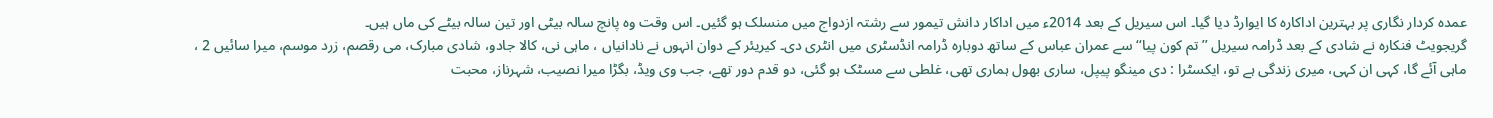عمدہ کردار نگاری پر بہترین اداکارہ کا ایوارڈ دیا گیا۔ اس سیریل کے بعد 2014ء میں اداکار دانش تیمور سے رشتہ ازدواج میں منسلک ہو گئیں۔ اس وقت وہ پانچ سالہ بیٹی اور تین سالہ بیٹے کی ماں ہیں۔
گریجویٹ فنکارہ نے شادی کے بعد ڈرامہ سیریل ’’تم کون پیا‘‘ سے عمران عباس کے ساتھ دوبارہ ڈرامہ انڈسٹری میں انٹری دی۔ کیریئر کے دوان انہوں نے نادانیاں ، ماہی نی، کالا جادو، شادی مبارک، می رقصم، زرد موسم، میرا سائیں 2 ، ماہی آئے گا، کہی ان کہی، میری زندگی ہے تو، ایکسٹرا : دی مینگو پیپل، ساری بھول ہماری تھی، غلطی سے مسٹک ہو گئی، دو قدم دور تھے، جب وی ویڈ، بگڑا میرا نصیب، شہرناز، محبت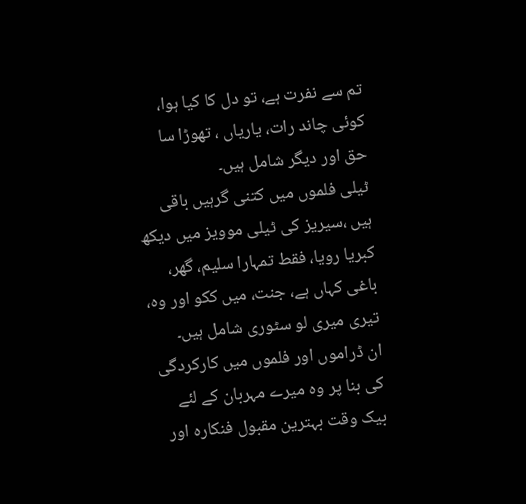تم سے نفرت ہے، تو دل کا کیا ہوا، کوئی چاند رات، یاریاں ، تھوڑا سا حق اور دیگر شامل ہیں۔
ٹیلی فلموں میں کتنی گرہیں باقی ہیں ،سیریز کی ٹیلی موویز میں دیکھ کبریا رویا، فقط تمہارا سلیم، گھر، باغی کہاں ہے، جنت، میں ککو اور وہ، تیری میری لو سٹوری شامل ہیں۔
ان ڈراموں اور فلموں میں کارکردگی کی بنا پر وہ میرے مہربان کے لئے بیک وقت بہترین مقبول فنکارہ اور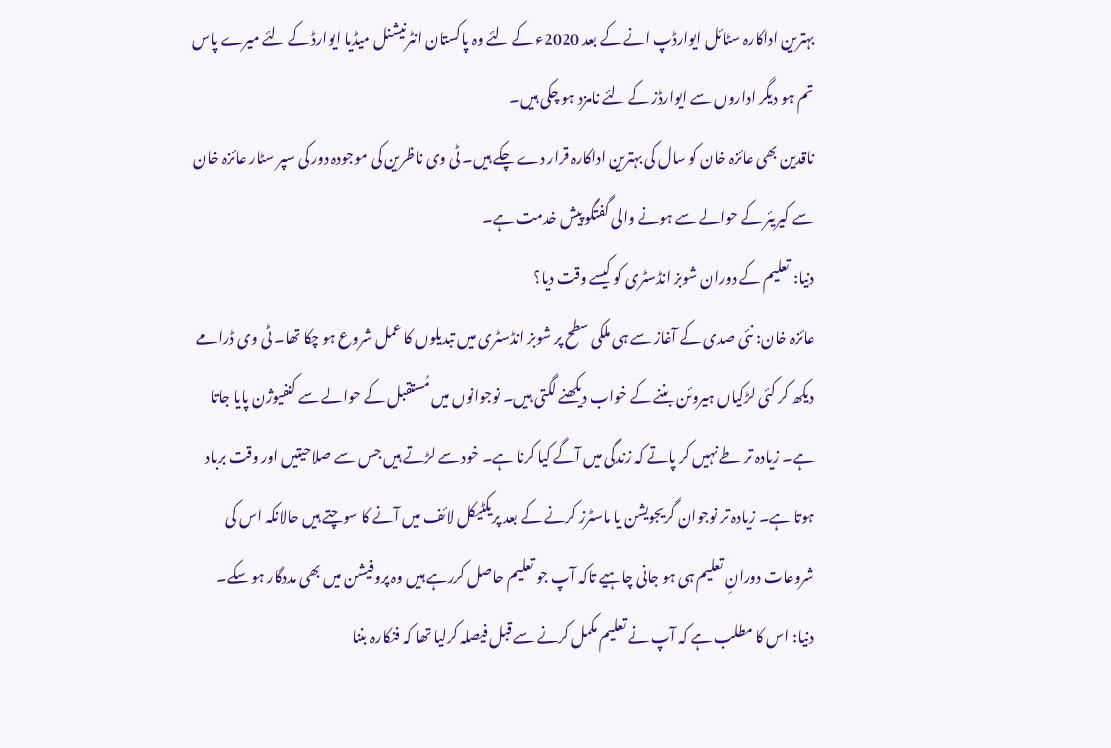بہترین اداکارہ سٹائل ایوارڈپ انے کے بعد 2020ء کے لئے وہ پاکستان انٹرنیشنل میڈیا ایوارڈ کے لئے میرے پاس تم ہو دیگر اداروں سے ایوارڈز کے لئے نامزد ہو چکی ہیں۔
ناقدین بھی عائزہ خان کو سال کی بہترین اداکارہ قرار دے چکے ہیں۔ ٹی وی ناظرین کی موجودہ دور کی سپر سٹار عائزہ خان سے کیریئر کے حوالے سے ہونے والی گفتگو پیش خدمت ہے۔
دنیا: تعلیم کے دوران شوبز انڈسٹری کو کیسے وقت دیا؟
عائزہ خان: نئی صدی کے آغاز سے ہی ملکی سطح پر شوبز انڈسٹری میں تبدیلوں کا عمل شروع ہو چکا تھا۔ ٹی وی ڈرامے دیکھ کر کئی لڑکیاں ہیروئن بننے کے خواب دیکھنے لگتی ہیں۔ نوجوانوں میں مُستقبل کے حوالے سے کنفیوژن پایا جاتا ہے۔ زیادہ تر طے نہیں کر پاتے کہ زندگی میں آگے کیا کرنا ہے۔ خود سے لڑتے ہیں جس سے صلاحیتیں اور وقت برباد ہوتا ہے۔ زیادہ تر نوجوان گریجویشن یا ماسٹرز کرنے کے بعد پریکٹیکل لائف میں آنے کا سوچتے ہیں حالانکہ اس کی شروعات دورانِ تعلیم ہی ہو جانی چاہیے تاکہ آپ جو تعلیم حاصل کررہے ہیں وہ پروفیشن میں بھی مددگار ہو سکے۔
دنیا: اس کا مطلب ہے کہ آپ نے تعلیم مکمل کرنے سے قبل فیصلہ کرلیا تھا کہ فنکارہ بننا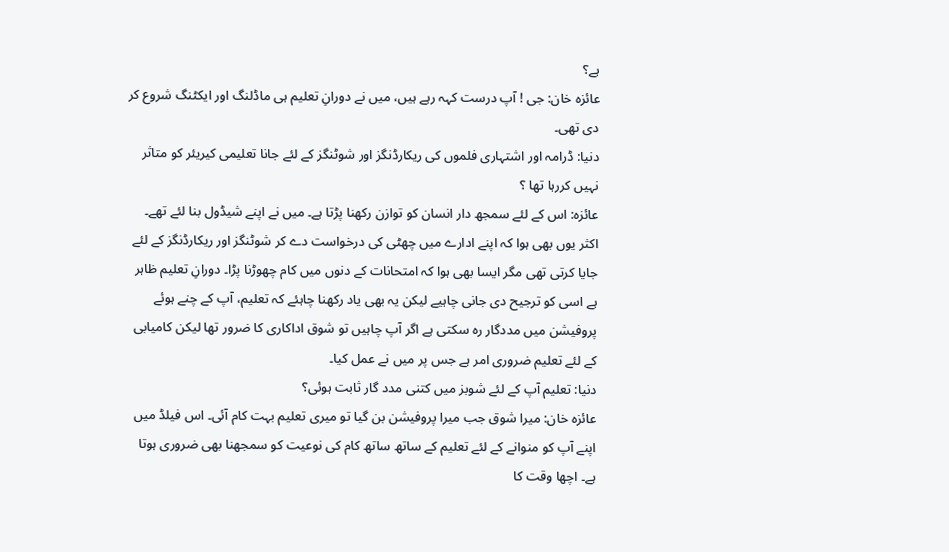ہے؟
عائزہ خان: جی ! آپ درست کہہ رہے ہیں، میں نے دورانِ تعلیم ہی ماڈلنگ اور ایکٹنگ شروع کر دی تھی۔
دنیا: ڈرامہ اور اشتہاری فلموں کی ریکارڈنگز اور شوٹنگز کے لئے جانا تعلیمی کیریئر کو متاثر نہیں کررہا تھا ؟
عائزہ: اس کے لئے سمجھ دار انسان کو توازن رکھنا پڑتا ہے۔ میں نے اپنے شیڈول بنا لئے تھے۔ اکثر یوں بھی ہوا کہ اپنے ادارے میں چھٹی کی درخواست دے کر شوٹنگز اور ریکارڈنگز کے لئے جایا کرتی تھی مگر ایسا بھی ہوا کہ امتحانات کے دنوں میں کام چھوڑنا پڑا۔ دورانِ تعلیم ظاہر ہے اسی کو ترجیح دی جانی چاہیے لیکن یہ بھی یاد رکھنا چاہئے کہ تعلیم، آپ کے چنے ہوئے پروفیشن میں مددگار رہ سکتی ہے اگر آپ چاہیں تو شوق اداکاری کا ضرور تھا لیکن کامیابی کے لئے تعلیم ضروری امر ہے جس پر میں نے عمل کیا۔
دنیا: تعلیم آپ کے لئے شوبز میں کتنی مدد گار ثابت ہوئی؟
عائزہ خان: میرا شوق جب میرا پروفیشن بن گیا تو میری تعلیم بہت کام آئی۔ اس فیلڈ میں اپنے آپ کو منوانے کے لئے تعلیم کے ساتھ ساتھ کام کی نوعیت کو سمجھنا بھی ضروری ہوتا ہے۔ اچھا وقت کا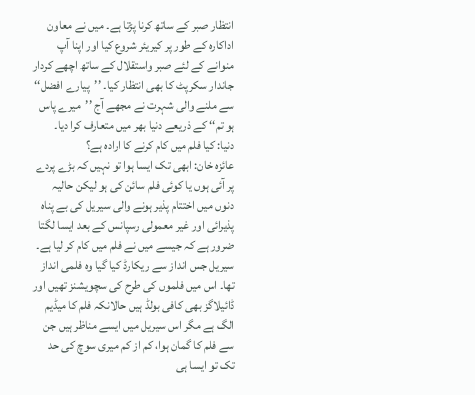انتظار صبر کے ساتھ کرنا پڑتا ہے۔ میں نے معاون اداکارہ کے طور پر کیریئر شروع کیا اور اپنا آپ منوانے کے لئے صبر واستقلال کے ساتھ اچھے کردار جاندار سکرپٹ کا بھی انتظار کیا۔ ’’پیارے افضل‘‘ سے ملنے والی شہرت نے مجھے آج ’’میرے پاس ہو تم‘‘ کے ذریعے دنیا بھر میں متعارف کرا دیا۔
دنیا: کیا فلم میں کام کرنے کا ارادہ ہے؟
عائزہ خان: ابھی تک ایسا ہوا تو نہیں کہ بڑے پردے پر آئی ہوں یا کوئی فلم سائن کی ہو لیکن حالیہ دنوں میں اختتام پذیر ہونے والی سیریل کی بے پناہ پذیرائی اور غیر معمولی رسپانس کے بعد ایسا لگتا ضرور ہے کہ جیسے میں نے فلم میں کام کر لیا ہے۔ سیریل جس انداز سے ریکارڈ کیا گیا وہ فلمی انداز تھا۔ اس میں فلموں کی طرح کی سچویشنز تھیں اور ڈائیلاگز بھی کافی بولڈ ہیں حالانکہ فلم کا میڈیم الگ ہے مگر اس سیریل میں ایسے مناظر ہیں جن سے فلم کا گمان ہوا، کم از کم میری سوچ کی حد تک تو ایسا ہی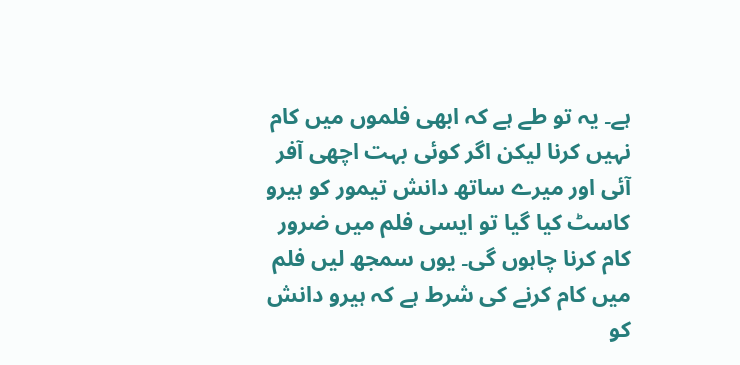ہے۔ یہ تو طے ہے کہ ابھی فلموں میں کام نہیں کرنا لیکن اگر کوئی بہت اچھی آفر آئی اور میرے ساتھ دانش تیمور کو ہیرو کاسٹ کیا گیا تو ایسی فلم میں ضرور کام کرنا چاہوں گی۔ یوں سمجھ لیں فلم میں کام کرنے کی شرط ہے کہ ہیرو دانش کو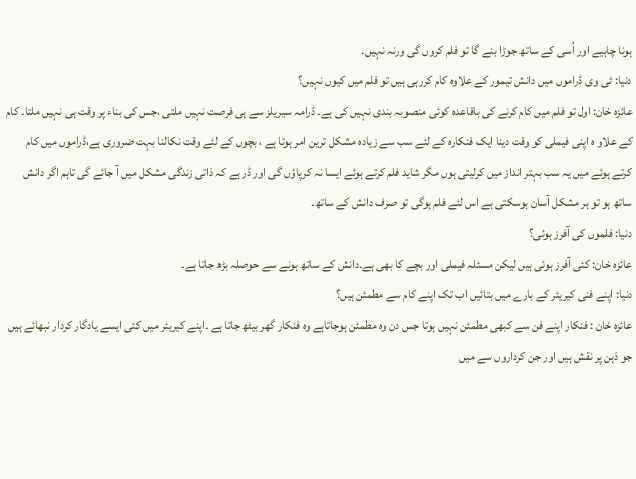ہونا چاہیے اور اُسی کے ساتھ جوڑا بنے گا تو فلم کروں گی ورنہ نہیں۔
دنیا: ٹی وی ڈراموں میں دانش تیمور کے علاوہ کام کررہی ہیں تو فلم میں کیوں نہیں؟
عائزہ خان: اول تو فلم میں کام کرنے کی باقاعدہ کوئی منصوبہ بندی نہیں کی ہے۔ ڈرامہ سیریلز سے ہی فرصت نہیں ملتی ،جس کی بناء پر وقت ہی نہیں ملتا۔ کام کے علاو ہ اپنی فیملی کو وقت دینا ایک فنکارہ کے لئے سب سے زیادہ مشکل ترین امر ہوتا ہے ، بچوں کے لئے وقت نکالنا بہت ضروری ہے،ڈراموں میں کام کرتے ہوئے میں یہ سب بہتر انداز میں کرلیتی ہوں مگر شاید فلم کرتے ہوئے ایسا نہ کرپاؤں گی اور ڈر ہے کہ ذاتی زندگی مشکل میں آ جائے گی تاہم اگر دانش ساتھ ہو تو ہر مشکل آسان ہوسکتی ہے اس لئے فلم ہوگی تو صرف دانش کے ساتھ۔
دنیا: فلموں کی آفرز ہوئی؟
عائزہ خان: کئی آفرز ہوئی ہیں لیکن مسئلہ فیملی اور بچے کا بھی ہے۔دانش کے ساتھ ہونے سے حوصلہ بڑھ جاتا ہے۔
دنیا: اپنے فنی کیریئر کے بارے میں بتائیں اب تک اپنے کام سے مطمئن ہیں؟
عائزہ خان : فنکار اپنے فن سے کبھی مطمئن نہیں ہوتا جس دن وہ مطمئن ہوجاتاہے وہ فنکار گھر بیٹھ جاتا ہے ۔اپنے کیریئر میں کئی ایسے یادگار کردار نبھائے ہیں جو ذہن پر نقش ہیں اور جن کرداروں سے میں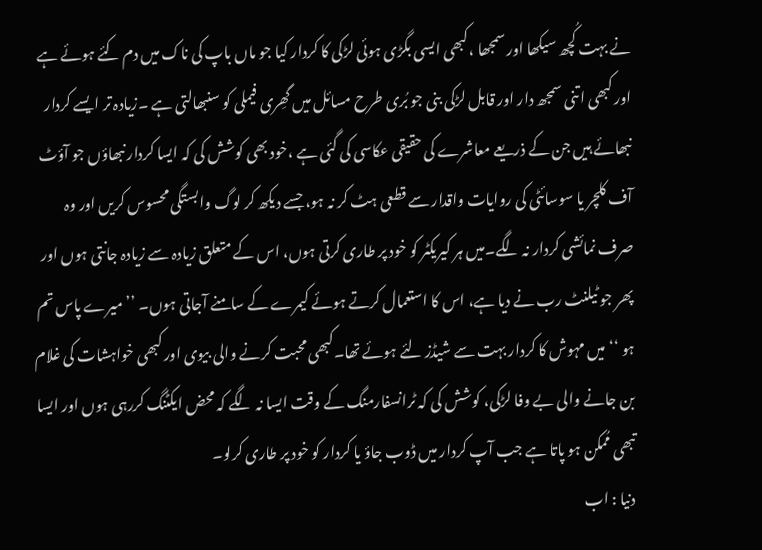نے بہت کُچھ سیکھا اور سمجھا ،کبھی ایسی بگڑی ہوئی لڑکی کا کردار کیا جو ماں باپ کی ناک میں دم کئے ہوئے ہے اور کبھی اتنی سمجھ دار اور قابل لڑکی بنی جو بُری طرح مسائل میں گھِری فیملی کو سنبھالتی ہے ۔زیادہ تر ایسے کردار نبھائے ہیں جن کے ذریعے معاشرے کی حقیقی عکاسی کی گئی ہے ،خود بھی کوشش کی کہ ایسا کردار نبھاؤں جو آؤٹ آف کلچر یا سوسائٹی کی روایات واقدار سے قطعی ہٹ کر نہ ہو، جسے دیکھ کر لوگ وابستگی محسوس کریں اور وہ صرف نمائشی کردار نہ لگے۔میں ہر کیریکٹر کو خود پر طاری کرتی ہوں، اس کے متعلق زیادہ سے زیادہ جانتی ہوں اور پھر جو ٹیلنٹ رب نے دیا ہے، اس کا استعمال کرتے ہوئے کیمرے کے سامنے آجاتی ہوں۔ ’’میرے پاس تم ہو ‘‘میں مہوش کا کردار بہت سے شیڈز لئے ہوئے تھا۔کبھی محبت کرنے والی بیوی اور کبھی خواہشات کی غلام بن جانے والی بے وفا لڑکی، کوشش کی کہ ٹرانسفارمنگ کے وقت ایسا نہ لگے کہ محض ایکٹنگ کررہی ہوں اور ایسا تبھی مُمکن ہو پاتا ہے جب آپ کردار میں ڈوب جاؤ یا کردار کو خود پر طاری کرلو۔
دنیا : اب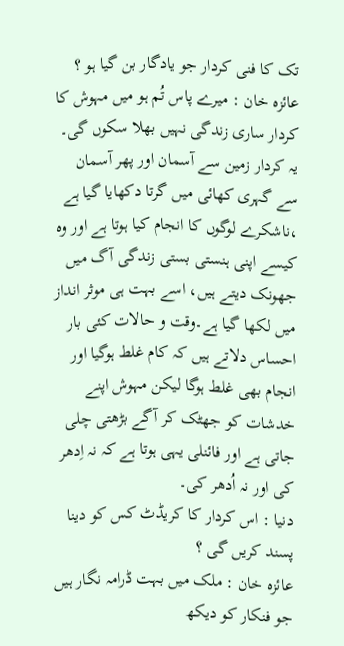تک کا فنی کردار جو یادگار بن گیا ہو ؟
عائزہ خان : میرے پاس تُم ہو میں مہوش کا کردار ساری زندگی نہیں بھلا سکوں گی۔ یہ کردار زمین سے آسمان اور پھر آسمان سے گہری کھائی میں گرتا دکھایا گیا ہے ،ناشکرے لوگوں کا انجام کیا ہوتا ہے اور وہ کیسے اپنی ہنستی بستی زندگی آگ میں جھونک دیتے ہیں، اسے بہت ہی موثر انداز میں لکھا گیا ہے۔وقت و حالات کئی بار احساس دلاتے ہیں کہ کام غلط ہوگیا اور انجام بھی غلط ہوگا لیکن مہوش اپنے خدشات کو جھٹک کر آگے بڑھتی چلی جاتی ہے اور فائنلی یہی ہوتا ہے کہ نہ اِدھر کی اور نہ اُدھر کی۔
دنیا : اس کردار کا کریڈٹ کس کو دینا پسند کریں گی ؟
عائزہ خان : ملک میں بہت ڈرامہ نگار ہیں جو فنکار کو دیکھ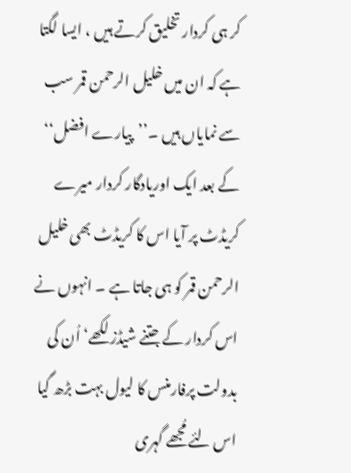کر ہی کردار تخلیق کرتے ہیں ، ایسا لگتا ہے کہ ان میں خلیل الرحمن قمر سب سے نمایاں ہیں ۔’’پیارے افضل‘‘ کے بعد ایک اوریادگار کردار میرے کریڈٹ پر آیا اس کا کریڈٹ بھی خلیل الرحمن قمر کو ہی جاتا ہے ۔ انہوں نے اس کردار کے جتنے شیڈز لکھے‘ اُن کی بدولت پرفارمنس کا لیول بہت بڑھ گیا اس لئے مُجھے گہری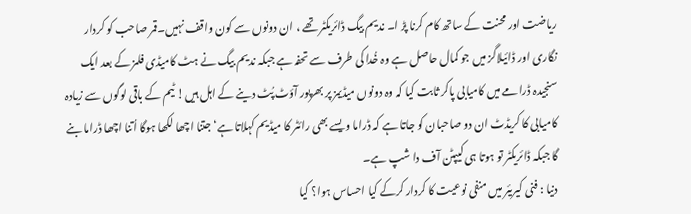ریاضت اور محنت کے ساتھ کام کرنا پڑ ا۔ ندیم بیگ ڈائریکٹر تھے ، ان دونوں سے کون واقف نہیں۔قمر صاحب کو کردار نگاری اور ڈائیلاگز میں جو کمال حاصل ہے وہ خُدا کی طرف سے تحفہ ہے جبکہ ندیم بیگ نے ہٹ کامیڈی فلمز کے بعد ایک سنجیدہ ڈرامے میں کامیابی پاکر ثابت کیا کہ وہ دونوں میڈیمز پر بھرپور آؤٹ پُٹ دینے کے اہل ہیں! ٹیم کے باقی لوگوں سے زیادہ کامیابی کا کریڈٹ ان دو صاحبان کو جاتا ہے کہ ڈراما ویسے بھی رائٹر کا میڈیم کہلاتا ہے‘ جتنا اچھا لکھا ہوگا اُتنا اچھا ڈراما بنے گا جبکہ ڈائریکٹر تو ہوتا ہی کیپٹن آف دا شپ ہے۔
دنیا : فنی کیریئر میں منفی نوعیت کا کردار کرکے کیا احساس ہوا؟ کیا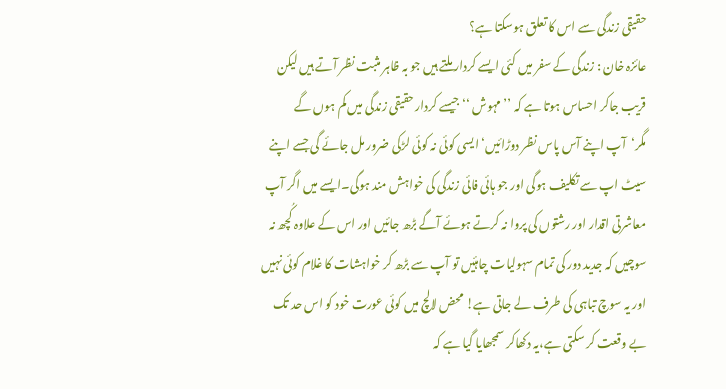حقیقی زندگی سے اس کا تعلق ہوسکتا ہے؟
عائزہ خان : زندگی کے سفر میں کئی ایسے کردار ملتے ہیں جو بہ ظاہر مثبت نظر آتے ہیں لیکن قریب جاکر احساس ہوتا ہے کہ ’’ مہوش ‘‘جیسے کردار حقیقی زندگی میں کم ہوں گے مگر‘آپ اپنے آس پاس نظر دوڑائیں‘ ایسی کوئی نہ کوئی لڑکی ضرور مل جائے گی جسے اپنے سیٹ اپ سے تکلیف ہوگی اور جو ہائی فائی زندگی کی خواہش مند ہوگی۔ایسے میں اگر آپ معاشرتی اقدار اور رشتوں کی پروا نہ کرتے ہوئے آگے بڑھ جائیں اور اس کے علاوہ کُچھ نہ سوچیں کہ جدید دور کی تمام سہولیات چاہئیں تو آپ سے بڑھ کر خواہشات کا غلام کوئی نہیں اور یہ سوچ تباہی کی طرف لے جاتی ہے! محض لالچ میں کوئی عورت خود کو اس حد تک بے وقعت کر سکتی ہے،یہ دکھاکر سمجھایا گیا ہے کہ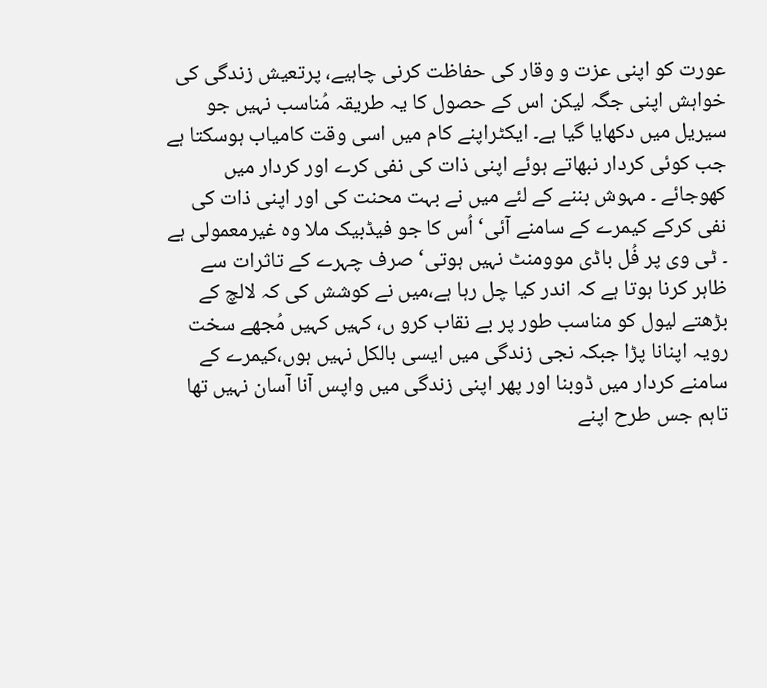عورت کو اپنی عزت و وقار کی حفاظت کرنی چاہیے، پرتعیش زندگی کی خواہش اپنی جگہ لیکن اس کے حصول کا یہ طریقہ مُناسب نہیں جو سیریل میں دکھایا گیا ہے۔ ایکٹراپنے کام میں اسی وقت کامیاب ہوسکتا ہے جب کوئی کردار نبھاتے ہوئے اپنی ذات کی نفی کرے اور کردار میں کھوجائے ۔ مہوش بننے کے لئے میں نے بہت محنت کی اور اپنی ذات کی نفی کرکے کیمرے کے سامنے آئی‘ اُس کا جو فیڈبیک ملا وہ غیرمعمولی ہے ۔ ٹی وی پر فُل باڈی موومنٹ نہیں ہوتی‘ صرف چہرے کے تاثرات سے ظاہر کرنا ہوتا ہے کہ اندر کیا چل رہا ہے،میں نے کوشش کی کہ لالچ کے بڑھتے لیول کو مناسب طور پر بے نقاب کرو ں، کہیں کہیں مُجھے سخت رویہ اپنانا پڑا جبکہ نجی زندگی میں ایسی بالکل نہیں ہوں،کیمرے کے سامنے کردار میں ڈوبنا اور پھر اپنی زندگی میں واپس آنا آسان نہیں تھا تاہم جس طرح اپنے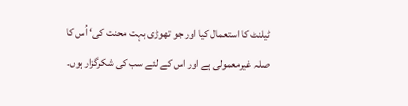ٹیلنٹ کا استعمال کیا اور جو تھوڑی بہت محنت کی‘ اُس کا صلہ غیرمعمولی ہے اور اس کے لئے سب کی شکرگزار ہوں۔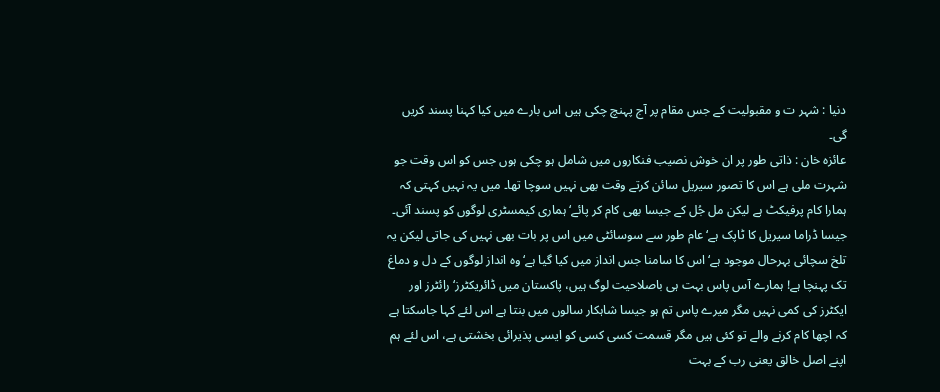دنیا : شہر ت و مقبولیت کے جس مقام پر آج پہنچ چکی ہیں اس بارے میں کیا کہنا پسند کریں گی۔
عائزہ خان : ذاتی طور پر ان خوش نصیب فنکاروں میں شامل ہو چکی ہوں جس کو اس وقت جو شہرت ملی ہے اس کا تصور سیریل سائن کرتے وقت بھی نہیں سوچا تھا۔ میں یہ نہیں کہتی کہ ہمارا کام پرفیکٹ ہے لیکن مل جُل کے جیسا بھی کام کر پائے‘ ہماری کیمسٹری لوگوں کو پسند آئی۔ جیسا ڈراما سیریل کا ٹاپک ہے‘ عام طور سے سوسائٹی میں اس پر بات بھی نہیں کی جاتی لیکن یہ تلخ سچائی بہرحال موجود ہے‘ اس کا سامنا جس انداز میں کیا گیا ہے‘ وہ انداز لوگوں کے دل و دماغ تک پہنچا ہے! ہمارے آس پاس بہت ہی باصلاحیت لوگ ہیں، پاکستان میں ڈائریکٹرز‘ رائٹرز اور ایکٹرز کی کمی نہیں مگر میرے پاس تم ہو جیسا شاہکار سالوں میں بنتا ہے اس لئے کہا جاسکتا ہے کہ اچھا کام کرنے والے تو کئی ہیں مگر قسمت کسی کسی کو ایسی پذیرائی بخشتی ہے، اس لئے ہم اپنے اصل خالق یعنی رب کے بہت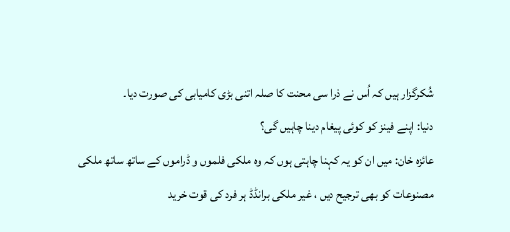شُکرگزار ہیں کہ اُس نے ذرا سی محنت کا صلہ اتنی بڑی کامیابی کی صورت دیا۔
دنیا: اپنے فینز کو کوئی پیغام دینا چاہیں گی؟
عائزہ خان: میں ان کو یہ کہنا چاہتی ہوں کہ وہ ملکی فلموں و ڈراموں کے ساتھ ساتھ ملکی مصنوعات کو بھی ترجیح دیں ، غیر ملکی برانڈڈ ہر فرد کی قوت خرید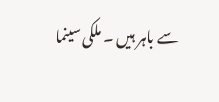سے باہر ہیں ۔ ملکی سینما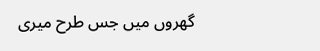گھروں میں جس طرح میری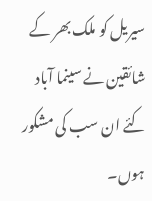سیریل کو ملک بھر کے شائقین نے سینما آباد کئے ان سب کی مشکور ہوں۔